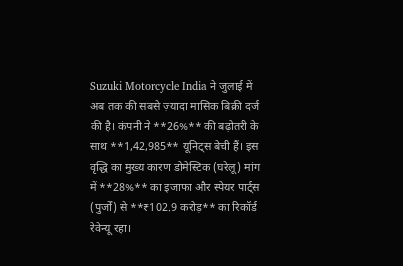Suzuki Motorcycle India ने जुलाई में अब तक की सबसे ज़्यादा मासिक बिक्री दर्ज की है। कंपनी ने **26%** की बढ़ोतरी के साथ **1,42,985** यूनिट्स बेची हैं। इस वृद्धि का मुख्य कारण डोमेस्टिक (घरेलू) मांग में **28%** का इजाफा और स्पेयर पार्ट्स (पुर्जों) से **₹102.9 करोड़** का रिकॉर्ड रेवेन्यू रहा।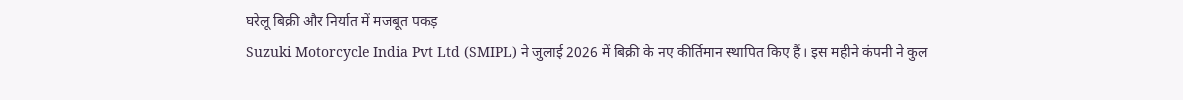घरेलू बिक्री और निर्यात में मजबूत पकड़
Suzuki Motorcycle India Pvt Ltd (SMIPL) ने जुलाई 2026 में बिक्री के नए कीर्तिमान स्थापित किए हैं। इस महीने कंपनी ने कुल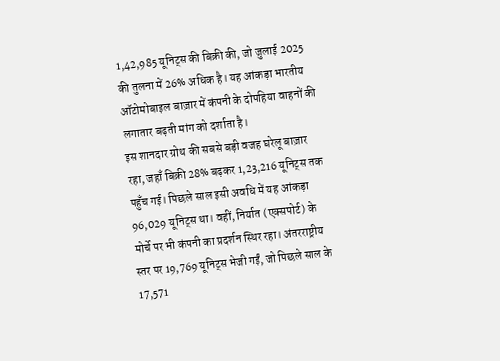1,42,985 यूनिट्स की बिक्री की, जो जुलाई 2025 की तुलना में 26% अधिक है। यह आंकड़ा भारतीय ऑटोमोबाइल बाज़ार में कंपनी के दोपहिया वाहनों की लगातार बढ़ती मांग को दर्शाता है।
इस शानदार ग्रोथ की सबसे बड़ी वजह घरेलू बाज़ार रहा, जहाँ बिक्री 28% बढ़कर 1,23,216 यूनिट्स तक पहुँच गई। पिछले साल इसी अवधि में यह आंकड़ा 96,029 यूनिट्स था। वहीं, निर्यात (एक्सपोर्ट) के मोर्चे पर भी कंपनी का प्रदर्शन स्थिर रहा। अंतरराष्ट्रीय स्तर पर 19,769 यूनिट्स भेजी गईं, जो पिछले साल के 17,571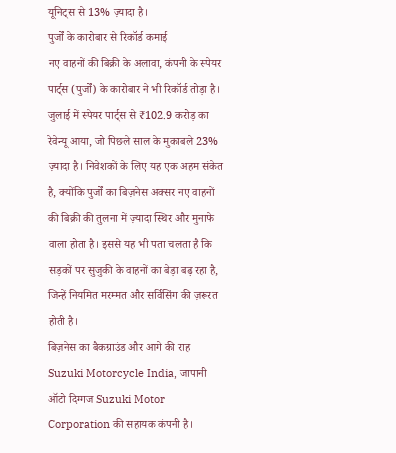यूनिट्स से 13% ज़्यादा है।
पुर्जों के कारोबार से रिकॉर्ड कमाई
नए वाहनों की बिक्री के अलावा, कंपनी के स्पेयर पार्ट्स (पुर्जों) के कारोबार ने भी रिकॉर्ड तोड़ा है। जुलाई में स्पेयर पार्ट्स से ₹102.9 करोड़ का रेवेन्यू आया, जो पिछले साल के मुकाबले 23% ज़्यादा है। निवेशकों के लिए यह एक अहम संकेत है, क्योंकि पुर्जों का बिज़नेस अक्सर नए वाहनों की बिक्री की तुलना में ज़्यादा स्थिर और मुनाफे वाला होता है। इससे यह भी पता चलता है कि सड़कों पर सुजुकी के वाहनों का बेड़ा बढ़ रहा है, जिन्हें नियमित मरम्मत और सर्विसिंग की ज़रूरत होती है।
बिज़नेस का बैकग्राउंड और आगे की राह
Suzuki Motorcycle India, जापानी ऑटो दिग्गज Suzuki Motor Corporation की सहायक कंपनी है।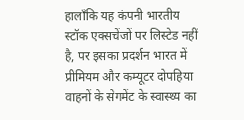हालाँकि यह कंपनी भारतीय स्टॉक एक्सचेंजों पर लिस्टेड नहीं है, पर इसका प्रदर्शन भारत में प्रीमियम और कम्यूटर दोपहिया वाहनों के सेगमेंट के स्वास्थ्य का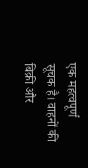एक महत्वपूर्ण सूचक है। वाहनों की बिक्री और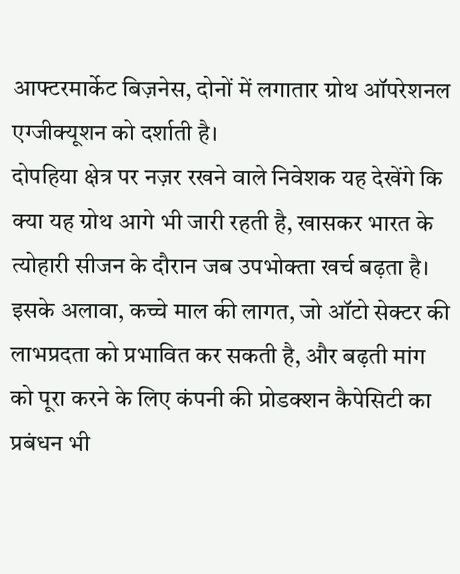आफ्टरमार्केट बिज़नेस, दोनों में लगातार ग्रोथ ऑपरेशनल एग्जीक्यूशन को दर्शाती है।
दोपहिया क्षेत्र पर नज़र रखने वाले निवेशक यह देखेंगे कि क्या यह ग्रोथ आगे भी जारी रहती है, खासकर भारत के त्योहारी सीजन के दौरान जब उपभोक्ता खर्च बढ़ता है। इसके अलावा, कच्चे माल की लागत, जो ऑटो सेक्टर की लाभप्रदता को प्रभावित कर सकती है, और बढ़ती मांग को पूरा करने के लिए कंपनी की प्रोडक्शन कैपेसिटी का प्रबंधन भी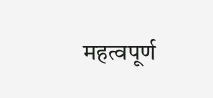महत्वपूर्ण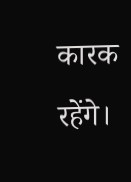कारक रहेंगे।